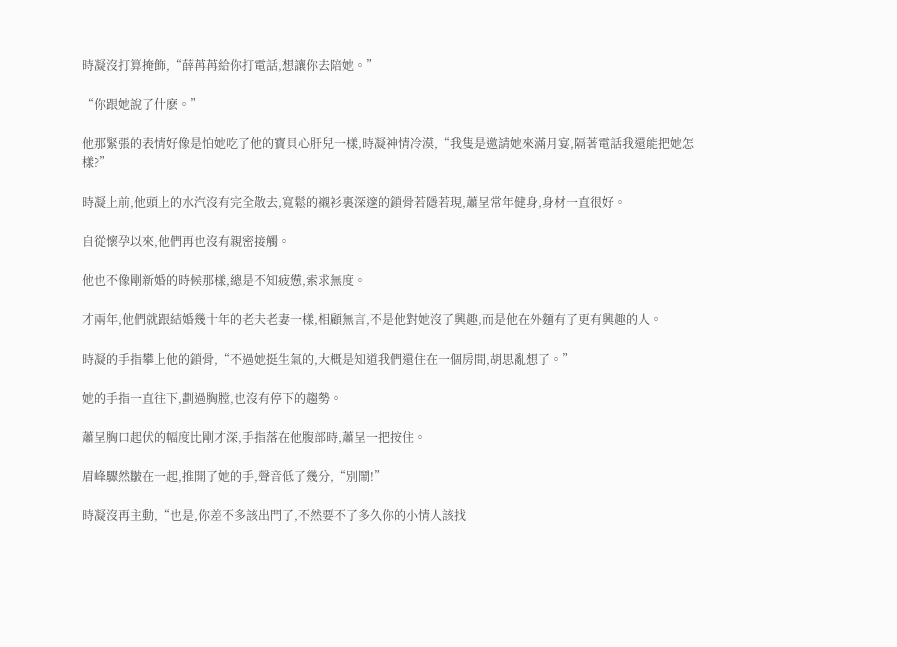時凝沒打算掩飾,“薛苒苒給你打電話,想讓你去陪她。”

“你跟她說了什麽。”

他那緊張的表情好像是怕她吃了他的寶貝心肝兒一樣,時凝神情冷漠,“我隻是邀請她來滿月宴,隔著電話我還能把她怎樣?”

時凝上前,他頭上的水汽沒有完全散去,寬鬆的襯衫裏深邃的鎖骨若隱若現,蕭呈常年健身,身材一直很好。

自從懷孕以來,他們再也沒有親密接觸。

他也不像剛新婚的時候那樣,總是不知疲憊,索求無度。

才兩年,他們就跟結婚幾十年的老夫老妻一樣,相顧無言,不是他對她沒了興趣,而是他在外麵有了更有興趣的人。

時凝的手指攀上他的鎖骨,“不過她挺生氣的,大概是知道我們還住在一個房間,胡思亂想了。”

她的手指一直往下,劃過胸膛,也沒有停下的趨勢。

蕭呈胸口起伏的幅度比剛才深,手指落在他腹部時,蕭呈一把按住。

眉峰驟然皺在一起,推開了她的手,聲音低了幾分,“別鬧!”

時凝沒再主動,“也是,你差不多該出門了,不然要不了多久你的小情人該找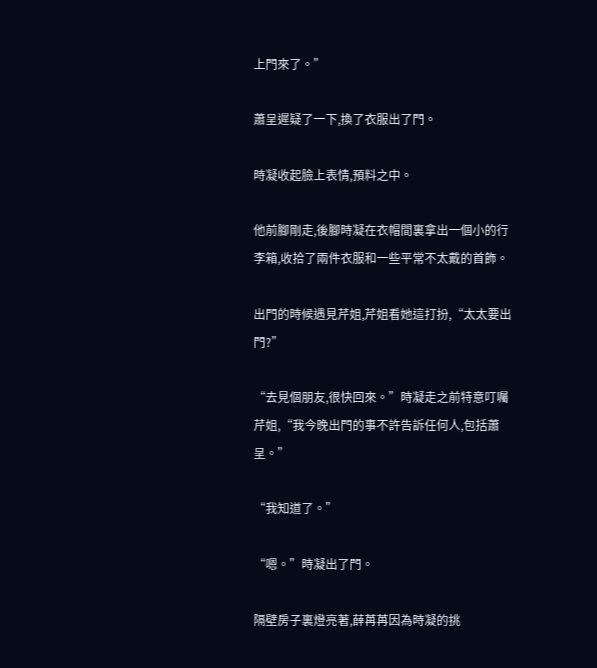上門來了。”

蕭呈遲疑了一下,換了衣服出了門。

時凝收起臉上表情,預料之中。

他前腳剛走,後腳時凝在衣帽間裏拿出一個小的行李箱,收拾了兩件衣服和一些平常不太戴的首飾。

出門的時候遇見芹姐,芹姐看她這打扮,“太太要出門?”

“去見個朋友,很快回來。”時凝走之前特意叮囑芹姐,“我今晚出門的事不許告訴任何人,包括蕭呈。”

“我知道了。”

“嗯。”時凝出了門。

隔壁房子裏燈亮著,薛苒苒因為時凝的挑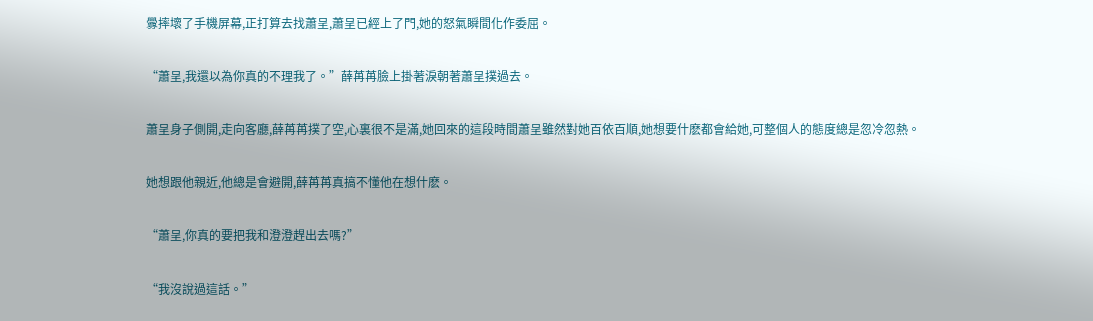釁摔壞了手機屏幕,正打算去找蕭呈,蕭呈已經上了門,她的怒氣瞬間化作委屈。

“蕭呈,我還以為你真的不理我了。”薛苒苒臉上掛著淚朝著蕭呈撲過去。

蕭呈身子側開,走向客廳,薛苒苒撲了空,心裏很不是滿,她回來的這段時間蕭呈雖然對她百依百順,她想要什麽都會給她,可整個人的態度總是忽冷忽熱。

她想跟他親近,他總是會避開,薛苒苒真搞不懂他在想什麽。

“蕭呈,你真的要把我和澄澄趕出去嗎?”

“我沒說過這話。”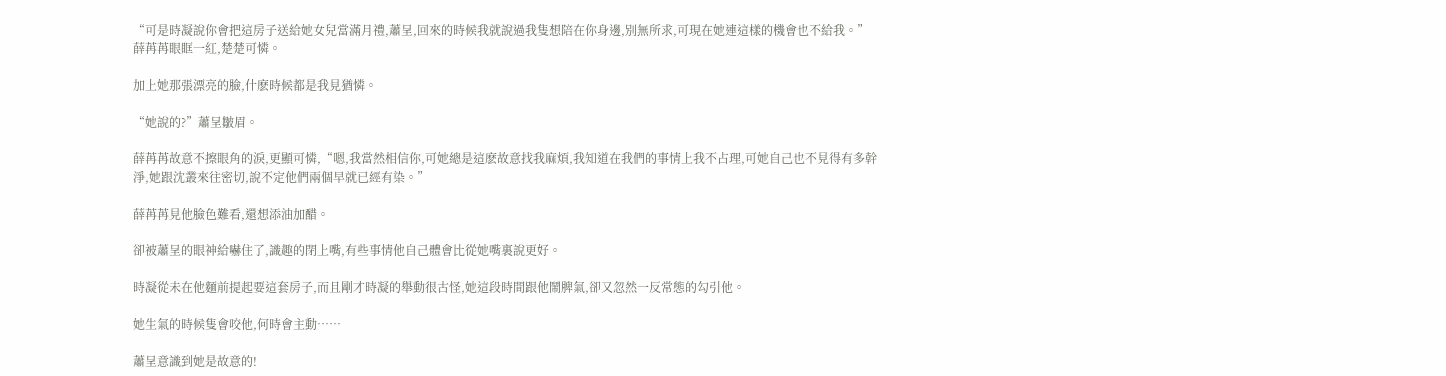“可是時凝說你會把這房子送給她女兒當滿月禮,蕭呈,回來的時候我就說過我隻想陪在你身邊,別無所求,可現在她連這樣的機會也不給我。”薛苒苒眼眶一紅,楚楚可憐。

加上她那張漂亮的臉,什麽時候都是我見猶憐。

“她說的?”蕭呈皺眉。

薛苒苒故意不擦眼角的淚,更顯可憐,“嗯,我當然相信你,可她總是這麽故意找我麻煩,我知道在我們的事情上我不占理,可她自己也不見得有多幹淨,她跟沈叢來往密切,說不定他們兩個早就已經有染。”

薛苒苒見他臉色難看,還想添油加醋。

卻被蕭呈的眼神給嚇住了,識趣的閉上嘴,有些事情他自己體會比從她嘴裏說更好。

時凝從未在他麵前提起要這套房子,而且剛才時凝的舉動很古怪,她這段時間跟他鬧脾氣,卻又忽然一反常態的勾引他。

她生氣的時候隻會咬他,何時會主動……

蕭呈意識到她是故意的!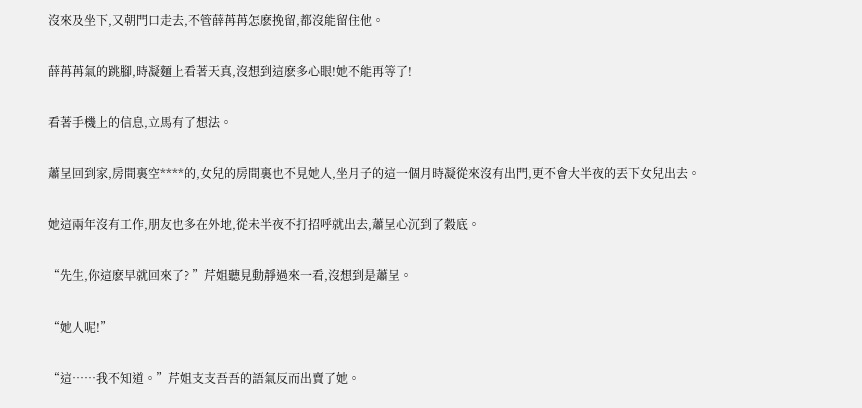沒來及坐下,又朝門口走去,不管薛苒苒怎麽挽留,都沒能留住他。

薛苒苒氣的跳腳,時凝麵上看著天真,沒想到這麽多心眼!她不能再等了!

看著手機上的信息,立馬有了想法。

蕭呈回到家,房間裏空****的,女兒的房間裏也不見她人,坐月子的這一個月時凝從來沒有出門,更不會大半夜的丟下女兒出去。

她這兩年沒有工作,朋友也多在外地,從未半夜不打招呼就出去,蕭呈心沉到了穀底。

“先生,你這麽早就回來了? ”芹姐聽見動靜過來一看,沒想到是蕭呈。

“她人呢!”

“這……我不知道。”芹姐支支吾吾的語氣反而出賣了她。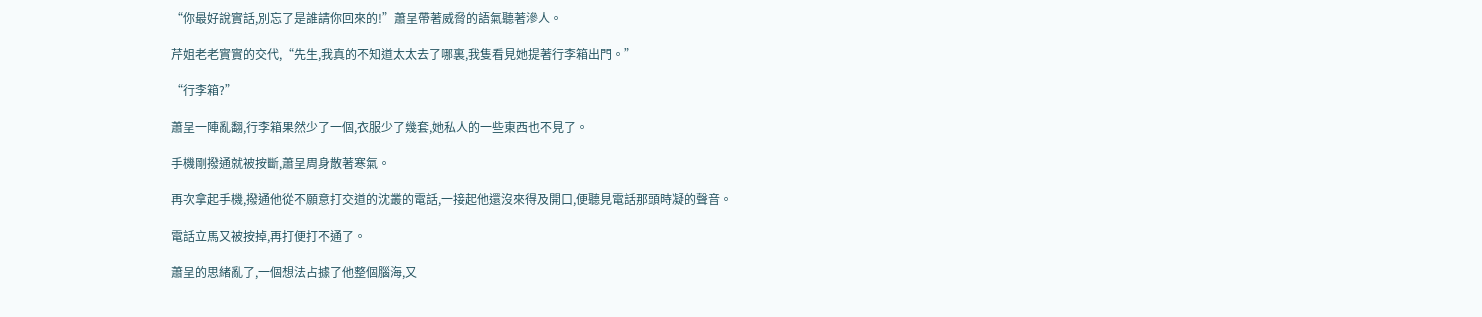“你最好說實話,別忘了是誰請你回來的!”蕭呈帶著威脅的語氣聽著滲人。

芹姐老老實實的交代,“先生,我真的不知道太太去了哪裏,我隻看見她提著行李箱出門。”

“行李箱?”

蕭呈一陣亂翻,行李箱果然少了一個,衣服少了幾套,她私人的一些東西也不見了。

手機剛撥通就被按斷,蕭呈周身散著寒氣。

再次拿起手機,撥通他從不願意打交道的沈叢的電話,一接起他還沒來得及開口,便聽見電話那頭時凝的聲音。

電話立馬又被按掉,再打便打不通了。

蕭呈的思緒亂了,一個想法占據了他整個腦海,又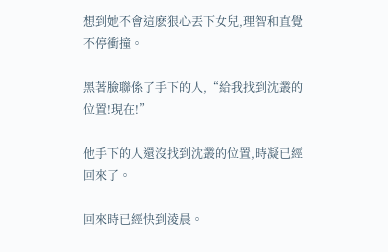想到她不會這麽狠心丟下女兒,理智和直覺不停衝撞。

黑著臉聯係了手下的人,“給我找到沈叢的位置!現在!”

他手下的人還沒找到沈叢的位置,時凝已經回來了。

回來時已經快到淩晨。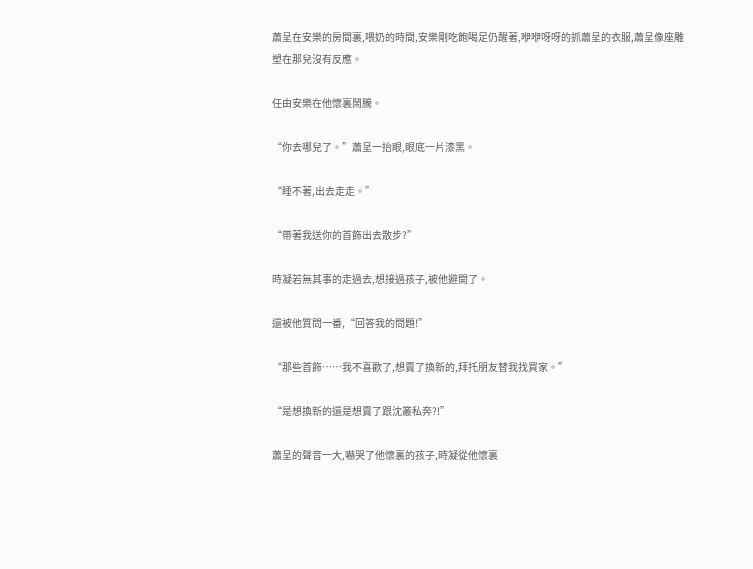蕭呈在安樂的房間裏,喂奶的時間,安樂剛吃飽喝足仍醒著,咿咿呀呀的抓蕭呈的衣服,蕭呈像座雕塑在那兒沒有反應。

任由安樂在他懷裏鬧騰。

“你去哪兒了。”蕭呈一抬眼,眼底一片漆黑。

“睡不著,出去走走。”

“帶著我送你的首飾出去散步?”

時凝若無其事的走過去,想接過孩子,被他避開了。

還被他質問一番,“回答我的問題!”

“那些首飾……我不喜歡了,想賣了換新的,拜托朋友替我找買家。”

“是想換新的還是想賣了跟沈叢私奔?!”

蕭呈的聲音一大,嚇哭了他懷裏的孩子,時凝從他懷裏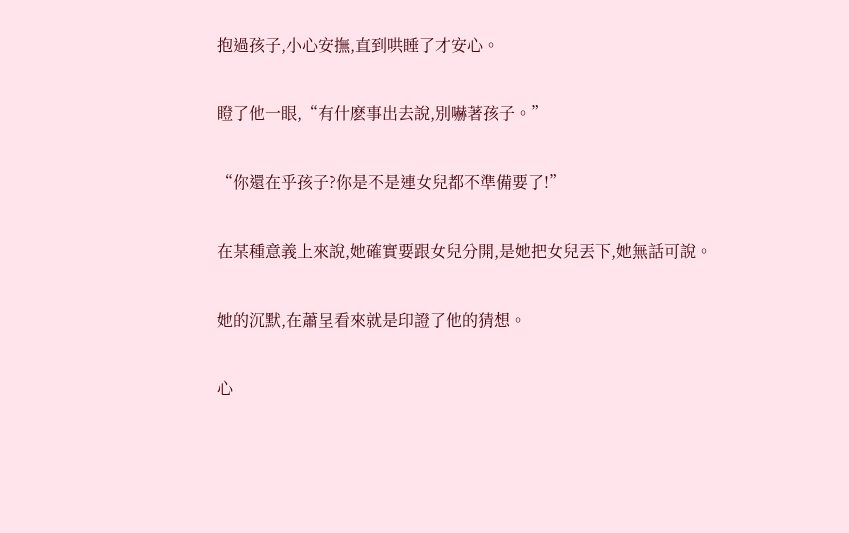抱過孩子,小心安撫,直到哄睡了才安心。

瞪了他一眼,“有什麽事出去說,別嚇著孩子。”

“你還在乎孩子?你是不是連女兒都不準備要了!”

在某種意義上來說,她確實要跟女兒分開,是她把女兒丟下,她無話可說。

她的沉默,在蕭呈看來就是印證了他的猜想。

心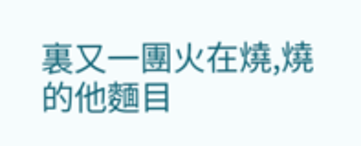裏又一團火在燒,燒的他麵目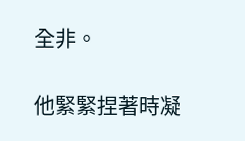全非。

他緊緊捏著時凝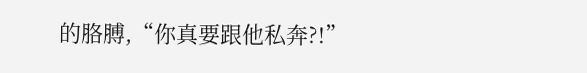的胳膊,“你真要跟他私奔?!”